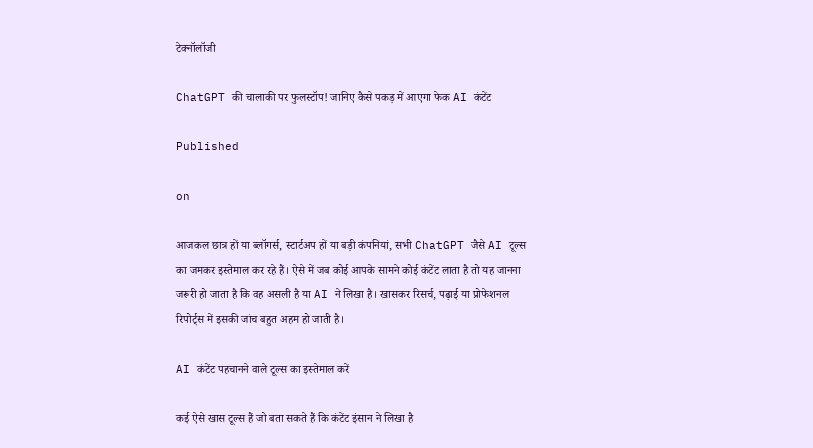टेक्नॉलॉजी

ChatGPT की चालाकी पर फुलस्टॉप! जानिए कैसे पकड़ में आएगा फेक AI कंटेंट

Published

on

आजकल छात्र हों या ब्लॉगर्स, स्टार्टअप हों या बड़ी कंपनियां, सभी ChatGPT जैसे AI टूल्स का जमकर इस्तेमाल कर रहे हैं। ऐसे में जब कोई आपके सामने कोई कंटेंट लाता है तो यह जानना जरूरी हो जाता है कि वह असली है या AI ने लिखा है। खासकर रिसर्च, पढ़ाई या प्रोफेशनल रिपोर्ट्स में इसकी जांच बहुत अहम हो जाती है।

AI कंटेंट पहचानने वाले टूल्स का इस्तेमाल करें

कई ऐसे खास टूल्स हैं जो बता सकते हैं कि कंटेंट इंसान ने लिखा है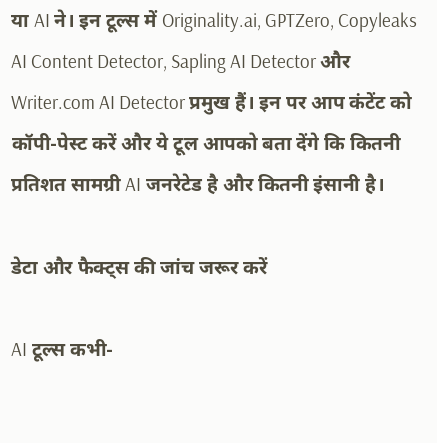या AI ने। इन टूल्स में Originality.ai, GPTZero, Copyleaks AI Content Detector, Sapling AI Detector और Writer.com AI Detector प्रमुख हैं। इन पर आप कंटेंट को कॉपी-पेस्ट करें और ये टूल आपको बता देंगे कि कितनी प्रतिशत सामग्री AI जनरेटेड है और कितनी इंसानी है।

डेटा और फैक्ट्स की जांच जरूर करें

AI टूल्स कभी-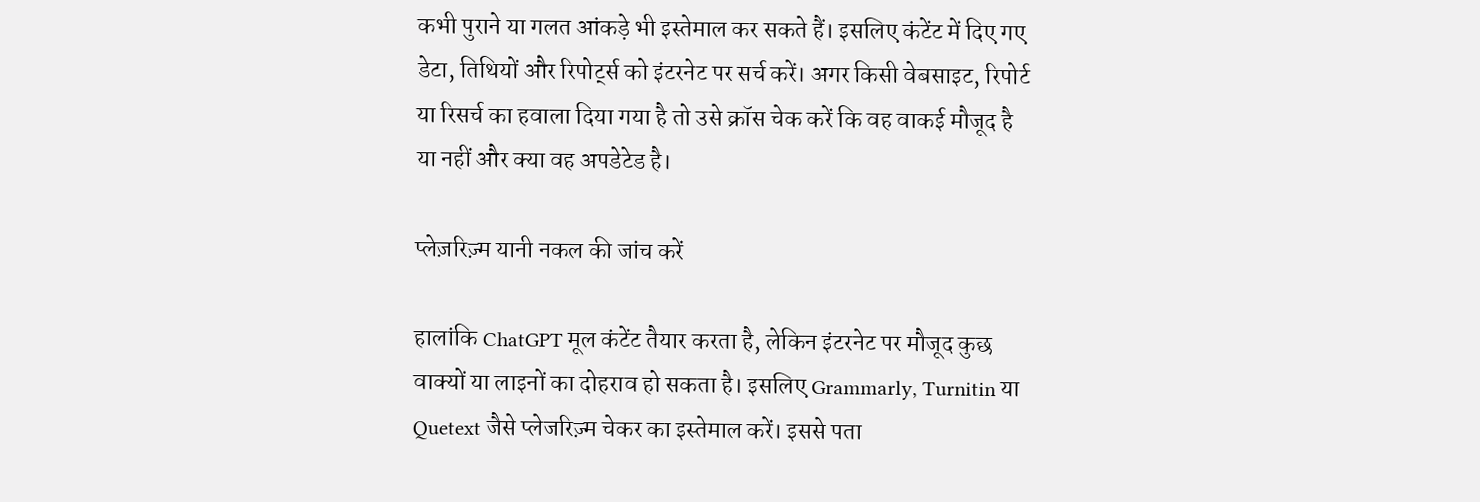कभी पुराने या गलत आंकड़े भी इस्तेमाल कर सकते हैं। इसलिए कंटेंट में दिए गए डेटा, तिथियों और रिपोर्ट्स को इंटरनेट पर सर्च करें। अगर किसी वेबसाइट, रिपोर्ट या रिसर्च का हवाला दिया गया है तो उसे क्रॉस चेक करें कि वह वाकई मौजूद है या नहीं और क्या वह अपडेटेड है।

प्लेज़रिज़्म यानी नकल की जांच करें

हालांकि ChatGPT मूल कंटेंट तैयार करता है, लेकिन इंटरनेट पर मौजूद कुछ वाक्यों या लाइनों का दोहराव हो सकता है। इसलिए Grammarly, Turnitin या Quetext जैसे प्लेजरिज़्म चेकर का इस्तेमाल करें। इससे पता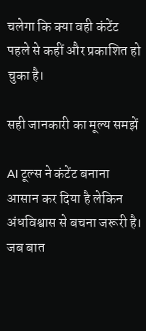चलेगा कि क्या वही कंटेंट पहले से कहीं और प्रकाशित हो चुका है।

सही जानकारी का मूल्य समझें

AI टूल्स ने कंटेंट बनाना आसान कर दिया है लेकिन अंधविश्वास से बचना जरूरी है। जब बात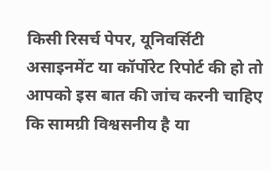किसी रिसर्च पेपर, यूनिवर्सिटी असाइनमेंट या कॉर्पोरेट रिपोर्ट की हो तो आपको इस बात की जांच करनी चाहिए कि सामग्री विश्वसनीय है या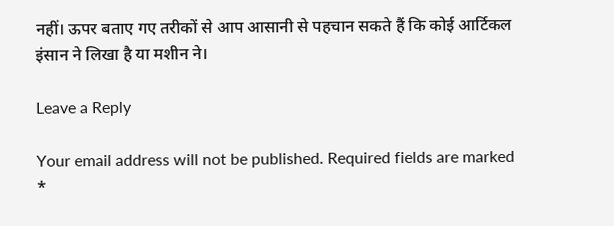नहीं। ऊपर बताए गए तरीकों से आप आसानी से पहचान सकते हैं कि कोई आर्टिकल इंसान ने लिखा है या मशीन ने।

Leave a Reply

Your email address will not be published. Required fields are marked *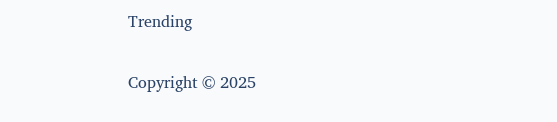Trending

Copyright © 2025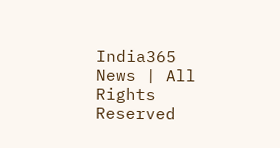India365 News | All Rights Reserved